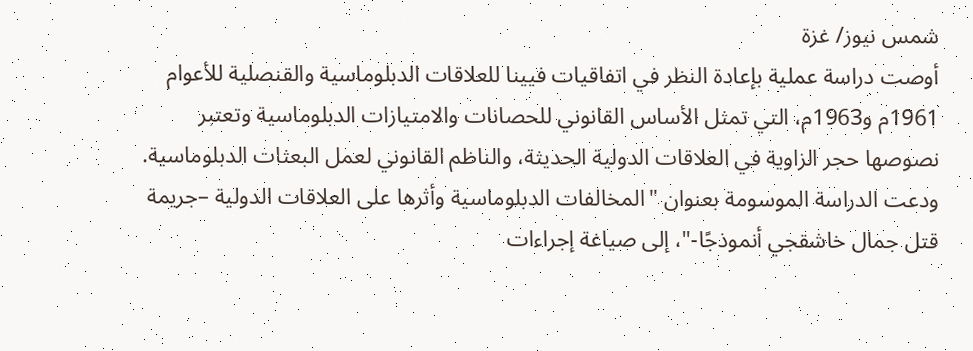شمس نيوز/ غزة
أوصت دراسة عملية بإعادة النظر في اتفاقيات فيينا للعلاقات الدبلوماسية والقنصلية للأعوام 1961م و1963م، التي تمثل الأساس القانوني للحصانات والامتيازات الدبلوماسية وتعتبر نصوصها حجر الزاوية في العلاقات الدولية الحديثة، والناظم القانوني لعمل البعثات الدبلوماسية.
ودعت الدراسة الموسومة بعنوان "المخالفات الدبلوماسية وأثرها على العلاقات الدولية –جريمة قتل جمال خاشقجي أنموذجًا-"، إلى صياغة إجراءات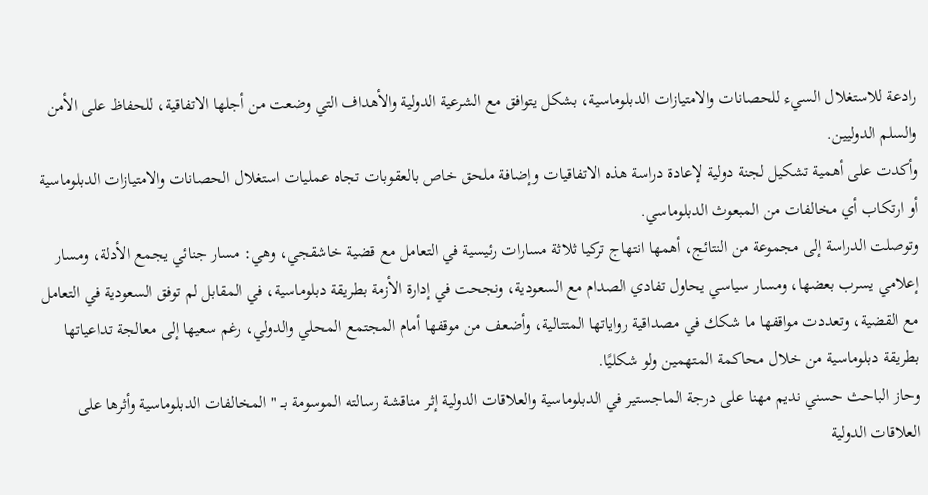رادعة للاستغلال السيء للحصانات والامتيازات الدبلوماسية، بشكل يتوافق مع الشرعية الدولية والأهداف التي وضعت من أجلها الاتفاقية، للحفاظ على الأمن والسلم الدوليين.
وأكدت على أهمية تشكيل لجنة دولية لإعادة دراسة هذه الاتفاقيات وإضافة ملحق خاص بالعقوبات تجاه عمليات استغلال الحصانات والامتيازات الدبلوماسية أو ارتكاب أي مخالفات من المبعوث الدبلوماسي.
وتوصلت الدراسة إلى مجموعة من النتائج، أهمها انتهاج تركيا ثلاثة مسارات رئيسية في التعامل مع قضية خاشقجي، وهي: مسار جنائي يجمع الأدلة، ومسار إعلامي يسرب بعضها، ومسار سياسي يحاول تفادي الصدام مع السعودية، ونجحت في إدارة الأزمة بطريقة دبلوماسية، في المقابل لم توفق السعودية في التعامل مع القضية، وتعددت مواقفها ما شكك في مصداقية رواياتها المتتالية، وأضعف من موقفها أمام المجتمع المحلي والدولي، رغم سعيها إلى معالجة تداعياتها بطريقة دبلوماسية من خلال محاكمة المتهمين ولو شكليًا.
وحاز الباحث حسني نديم مهنا على درجة الماجستير في الدبلوماسية والعلاقات الدولية إثر مناقشة رسالته الموسومة بــ " المخالفات الدبلوماسية وأثرها على العلاقات الدولية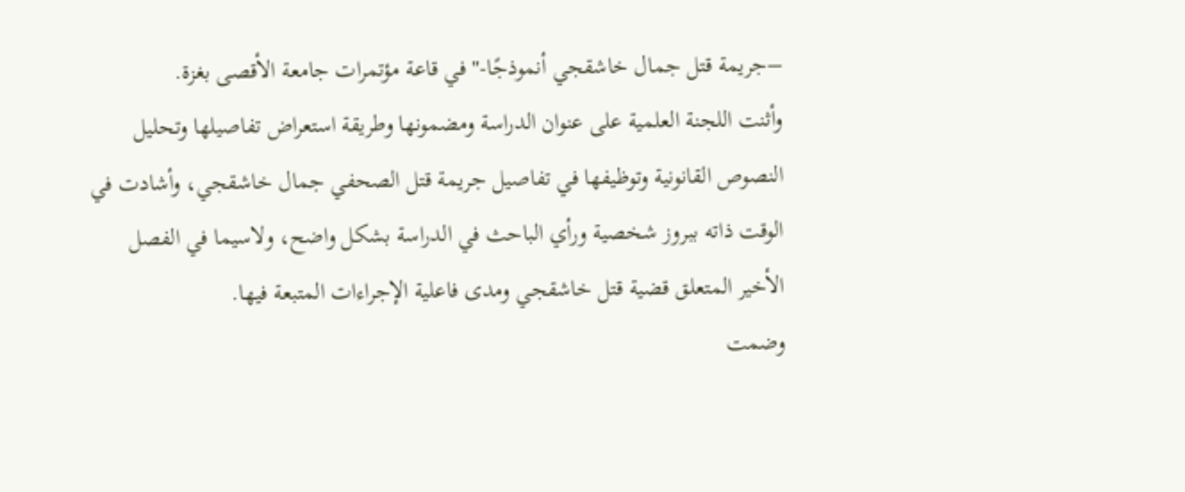–جريمة قتل جمال خاشقجي أنموذجًا-" في قاعة مؤتمرات جامعة الأقصى بغزة.
وأثنت اللجنة العلمية على عنوان الدراسة ومضمونها وطريقة استعراض تفاصيلها وتحليل النصوص القانونية وتوظيفها في تفاصيل جريمة قتل الصحفي جمال خاشقجي، وأشادت في الوقت ذاته ببروز شخصية ورأي الباحث في الدراسة بشكل واضح، ولاسيما في الفصل الأخير المتعلق قضية قتل خاشقجي ومدى فاعلية الإجراءات المتبعة فيها.
وضمت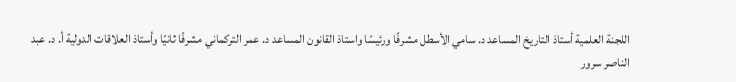اللجنة العلمية أستاذ التاريخ المساعد د. سامي الأسطل مشرفًا ورئيسًا واستاذ القانون المساعد د. عمر التركماني مشرفًا ثانيًا وأستاذ العلاقات الدولية أ. د. عبد الناصر سرور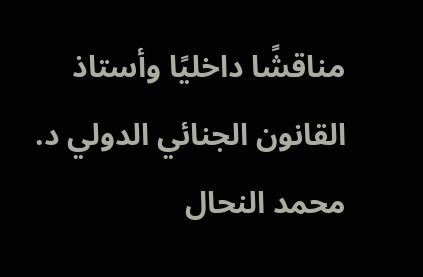مناقشًا داخليًا وأستاذ القانون الجنائي الدولي د. محمد النحال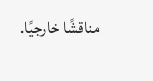مناقشًا خارجيًا.